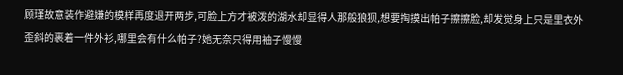顾瑾故意装作避嫌的模样再度退开两步,可脸上方才被泼的湖水却显得人那般狼狈,想要掏摸出帕子擦擦脸,却发觉身上只是里衣外歪斜的裹着一件外衫,哪里会有什么帕子?她无奈只得用袖子慢慢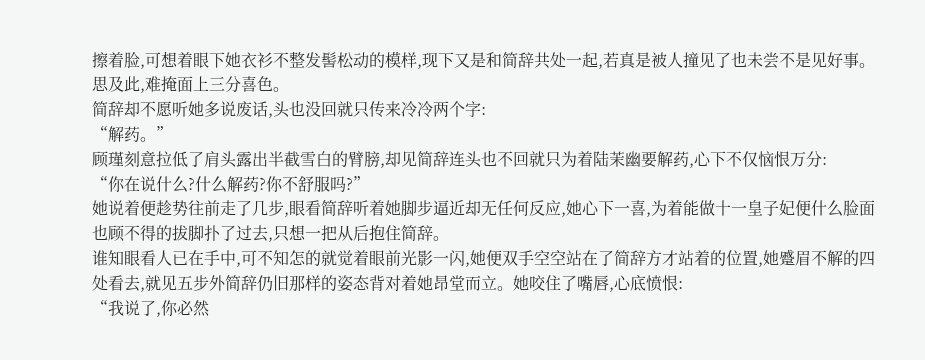擦着脸,可想着眼下她衣衫不整发髻松动的模样,现下又是和简辞共处一起,若真是被人撞见了也未尝不是见好事。
思及此,难掩面上三分喜色。
简辞却不愿听她多说废话,头也没回就只传来冷冷两个字:
“解药。”
顾瑾刻意拉低了肩头露出半截雪白的臂膀,却见简辞连头也不回就只为着陆茉幽要解药,心下不仅恼恨万分:
“你在说什么?什么解药?你不舒服吗?”
她说着便趁势往前走了几步,眼看简辞听着她脚步逼近却无任何反应,她心下一喜,为着能做十一皇子妃便什么脸面也顾不得的拔脚扑了过去,只想一把从后抱住简辞。
谁知眼看人已在手中,可不知怎的就觉着眼前光影一闪,她便双手空空站在了简辞方才站着的位置,她蹙眉不解的四处看去,就见五步外简辞仍旧那样的姿态背对着她昂堂而立。她咬住了嘴唇,心底愤恨:
“我说了,你必然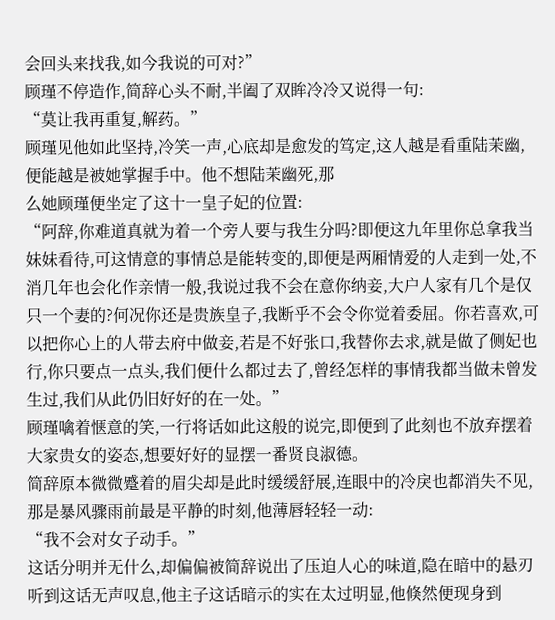会回头来找我,如今我说的可对?”
顾瑾不停造作,简辞心头不耐,半阖了双眸冷冷又说得一句:
“莫让我再重复,解药。”
顾瑾见他如此坚持,冷笑一声,心底却是愈发的笃定,这人越是看重陆茉幽,便能越是被她掌握手中。他不想陆茉幽死,那
么她顾瑾便坐定了这十一皇子妃的位置:
“阿辞,你难道真就为着一个旁人要与我生分吗?即便这九年里你总拿我当妹妹看待,可这情意的事情总是能转变的,即便是两厢情爱的人走到一处,不消几年也会化作亲情一般,我说过我不会在意你纳妾,大户人家有几个是仅只一个妻的?何况你还是贵族皇子,我断乎不会令你觉着委屈。你若喜欢,可以把你心上的人带去府中做妾,若是不好张口,我替你去求,就是做了侧妃也行,你只要点一点头,我们便什么都过去了,曾经怎样的事情我都当做未曾发生过,我们从此仍旧好好的在一处。”
顾瑾噙着惬意的笑,一行将话如此这般的说完,即便到了此刻也不放弃摆着大家贵女的姿态,想要好好的显摆一番贤良淑德。
简辞原本微微蹙着的眉尖却是此时缓缓舒展,连眼中的冷戾也都消失不见,那是暴风骤雨前最是平静的时刻,他薄唇轻轻一动:
“我不会对女子动手。”
这话分明并无什么,却偏偏被简辞说出了压迫人心的味道,隐在暗中的悬刃听到这话无声叹息,他主子这话暗示的实在太过明显,他倏然便现身到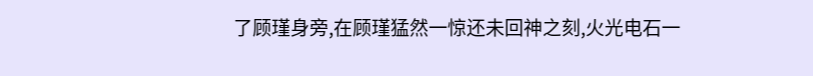了顾瑾身旁,在顾瑾猛然一惊还未回神之刻,火光电石一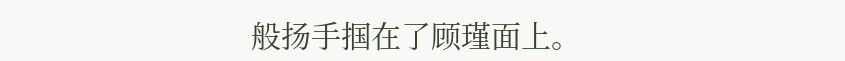般扬手掴在了顾瑾面上。